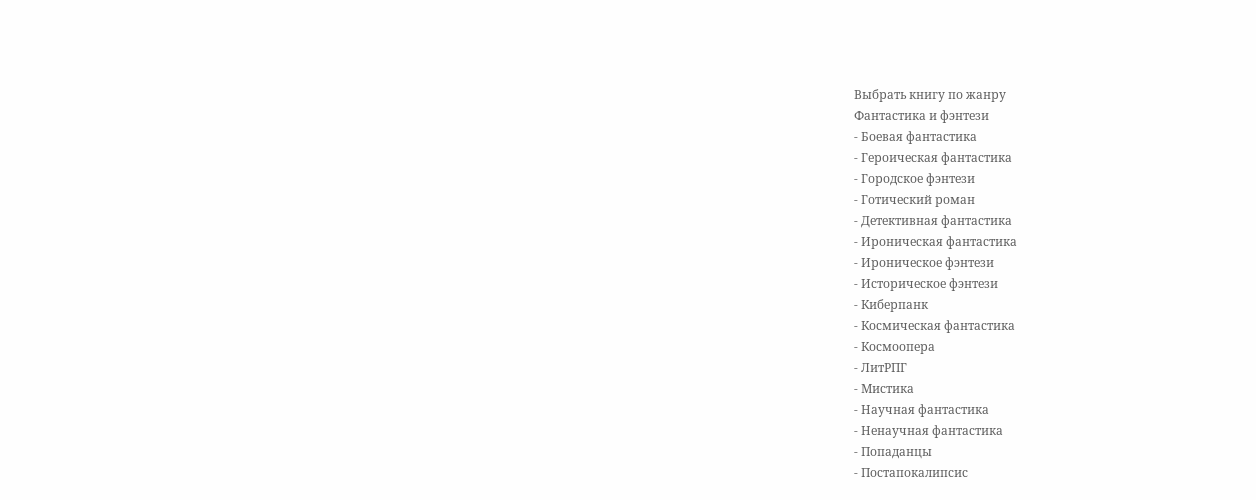Выбрать книгу по жанру
Фантастика и фэнтези
- Боевая фантастика
- Героическая фантастика
- Городское фэнтези
- Готический роман
- Детективная фантастика
- Ироническая фантастика
- Ироническое фэнтези
- Историческое фэнтези
- Киберпанк
- Космическая фантастика
- Космоопера
- ЛитРПГ
- Мистика
- Научная фантастика
- Ненаучная фантастика
- Попаданцы
- Постапокалипсис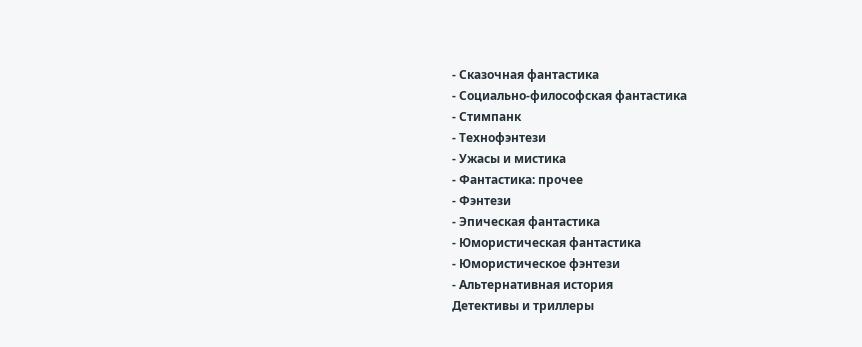- Сказочная фантастика
- Социально-философская фантастика
- Стимпанк
- Технофэнтези
- Ужасы и мистика
- Фантастика: прочее
- Фэнтези
- Эпическая фантастика
- Юмористическая фантастика
- Юмористическое фэнтези
- Альтернативная история
Детективы и триллеры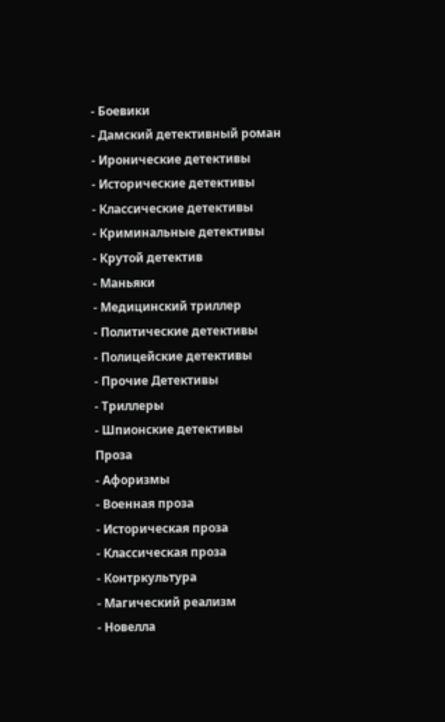- Боевики
- Дамский детективный роман
- Иронические детективы
- Исторические детективы
- Классические детективы
- Криминальные детективы
- Крутой детектив
- Маньяки
- Медицинский триллер
- Политические детективы
- Полицейские детективы
- Прочие Детективы
- Триллеры
- Шпионские детективы
Проза
- Афоризмы
- Военная проза
- Историческая проза
- Классическая проза
- Контркультура
- Магический реализм
- Новелла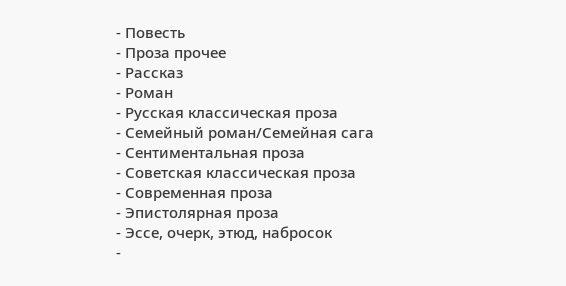- Повесть
- Проза прочее
- Рассказ
- Роман
- Русская классическая проза
- Семейный роман/Семейная сага
- Сентиментальная проза
- Советская классическая проза
- Современная проза
- Эпистолярная проза
- Эссе, очерк, этюд, набросок
-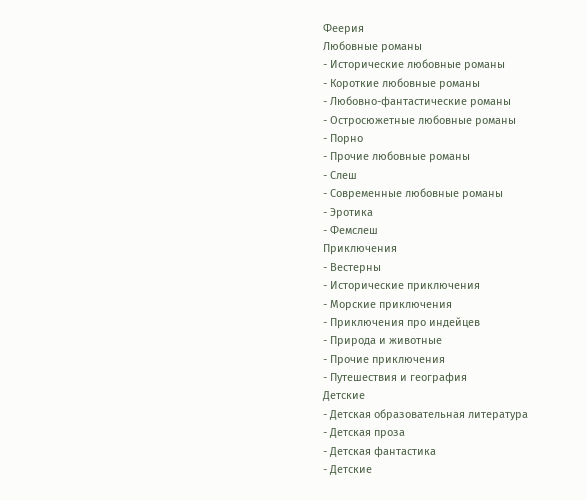Феерия
Любовные романы
- Исторические любовные романы
- Короткие любовные романы
- Любовно-фантастические романы
- Остросюжетные любовные романы
- Порно
- Прочие любовные романы
- Слеш
- Современные любовные романы
- Эротика
- Фемслеш
Приключения
- Вестерны
- Исторические приключения
- Морские приключения
- Приключения про индейцев
- Природа и животные
- Прочие приключения
- Путешествия и география
Детские
- Детская образовательная литература
- Детская проза
- Детская фантастика
- Детские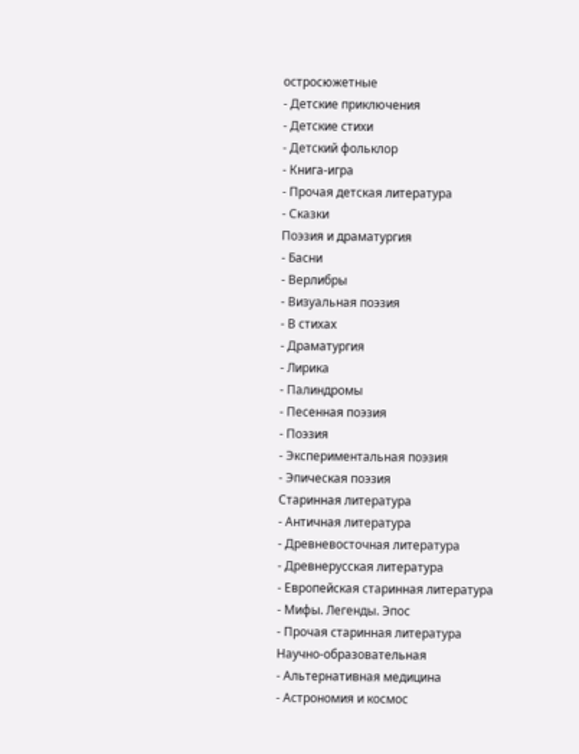остросюжетные
- Детские приключения
- Детские стихи
- Детский фольклор
- Книга-игра
- Прочая детская литература
- Сказки
Поэзия и драматургия
- Басни
- Верлибры
- Визуальная поэзия
- В стихах
- Драматургия
- Лирика
- Палиндромы
- Песенная поэзия
- Поэзия
- Экспериментальная поэзия
- Эпическая поэзия
Старинная литература
- Античная литература
- Древневосточная литература
- Древнерусская литература
- Европейская старинная литература
- Мифы. Легенды. Эпос
- Прочая старинная литература
Научно-образовательная
- Альтернативная медицина
- Астрономия и космос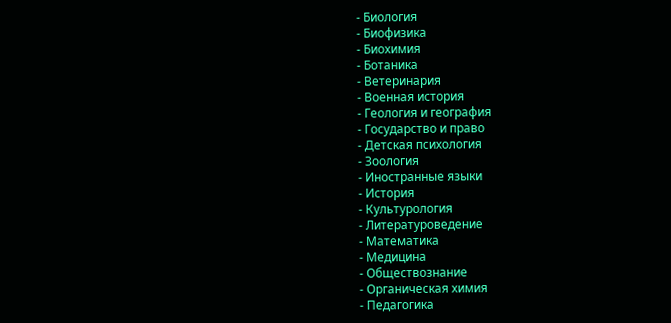- Биология
- Биофизика
- Биохимия
- Ботаника
- Ветеринария
- Военная история
- Геология и география
- Государство и право
- Детская психология
- Зоология
- Иностранные языки
- История
- Культурология
- Литературоведение
- Математика
- Медицина
- Обществознание
- Органическая химия
- Педагогика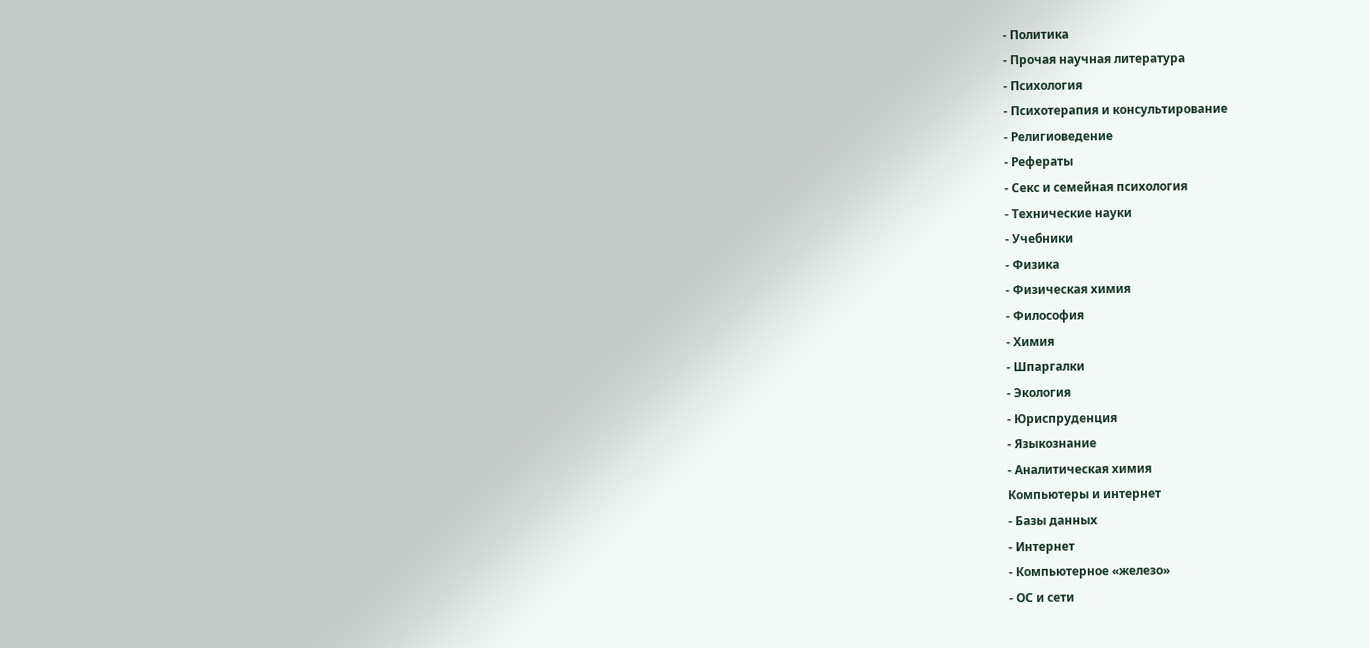- Политика
- Прочая научная литература
- Психология
- Психотерапия и консультирование
- Религиоведение
- Рефераты
- Секс и семейная психология
- Технические науки
- Учебники
- Физика
- Физическая химия
- Философия
- Химия
- Шпаргалки
- Экология
- Юриспруденция
- Языкознание
- Аналитическая химия
Компьютеры и интернет
- Базы данных
- Интернет
- Компьютерное «железо»
- ОС и сети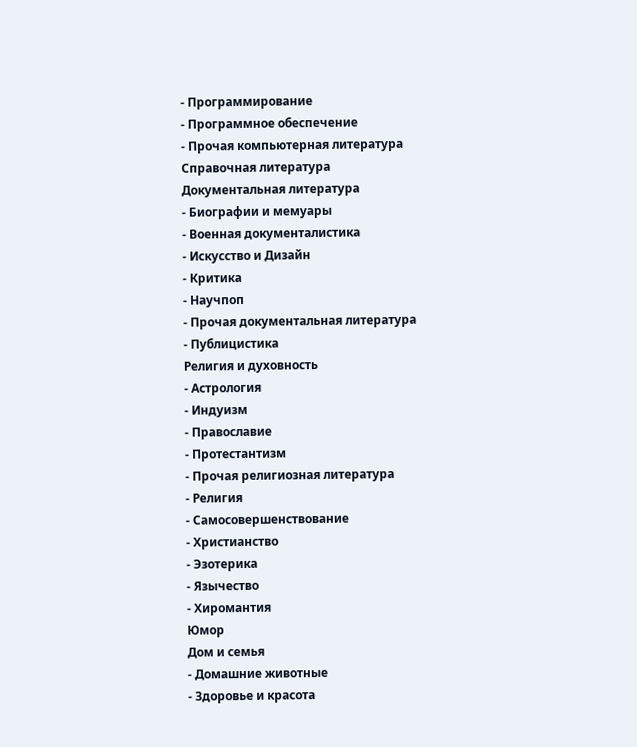- Программирование
- Программное обеспечение
- Прочая компьютерная литература
Справочная литература
Документальная литература
- Биографии и мемуары
- Военная документалистика
- Искусство и Дизайн
- Критика
- Научпоп
- Прочая документальная литература
- Публицистика
Религия и духовность
- Астрология
- Индуизм
- Православие
- Протестантизм
- Прочая религиозная литература
- Религия
- Самосовершенствование
- Христианство
- Эзотерика
- Язычество
- Хиромантия
Юмор
Дом и семья
- Домашние животные
- Здоровье и красота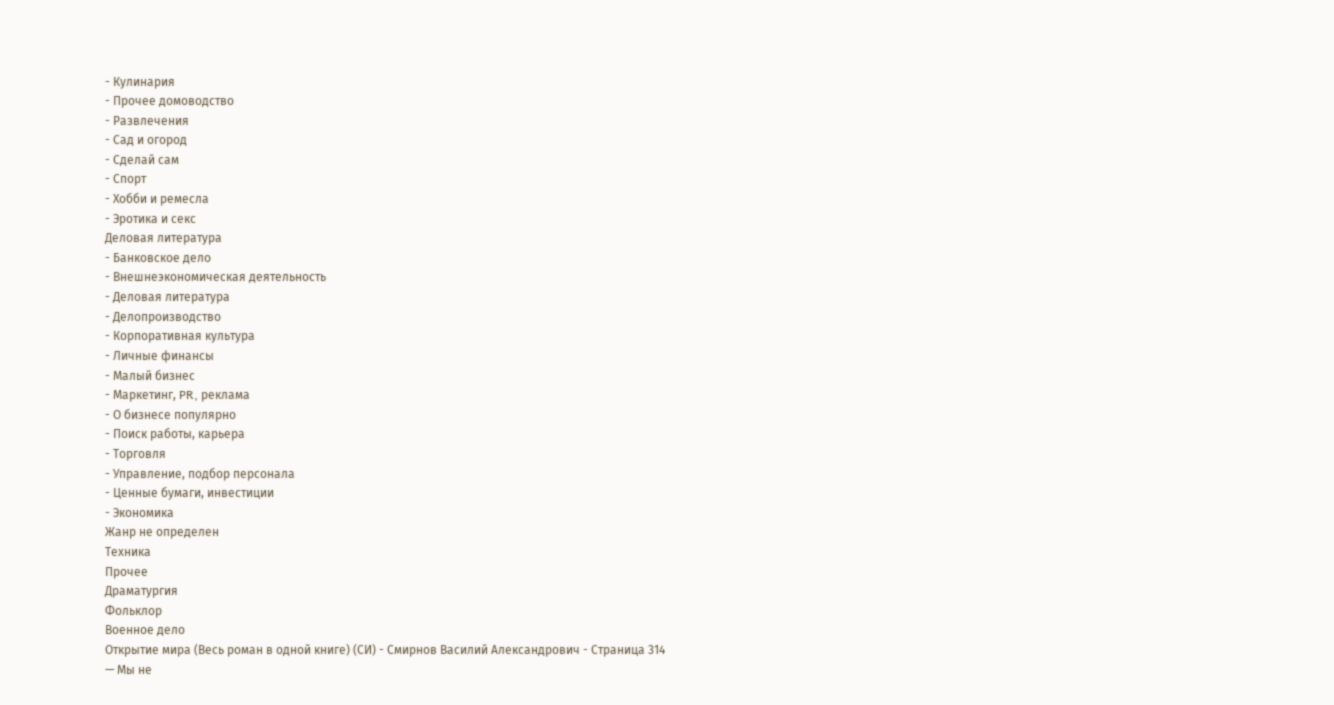- Кулинария
- Прочее домоводство
- Развлечения
- Сад и огород
- Сделай сам
- Спорт
- Хобби и ремесла
- Эротика и секс
Деловая литература
- Банковское дело
- Внешнеэкономическая деятельность
- Деловая литература
- Делопроизводство
- Корпоративная культура
- Личные финансы
- Малый бизнес
- Маркетинг, PR, реклама
- О бизнесе популярно
- Поиск работы, карьера
- Торговля
- Управление, подбор персонала
- Ценные бумаги, инвестиции
- Экономика
Жанр не определен
Техника
Прочее
Драматургия
Фольклор
Военное дело
Открытие мира (Весь роман в одной книге) (СИ) - Смирнов Василий Александрович - Страница 314
— Мы не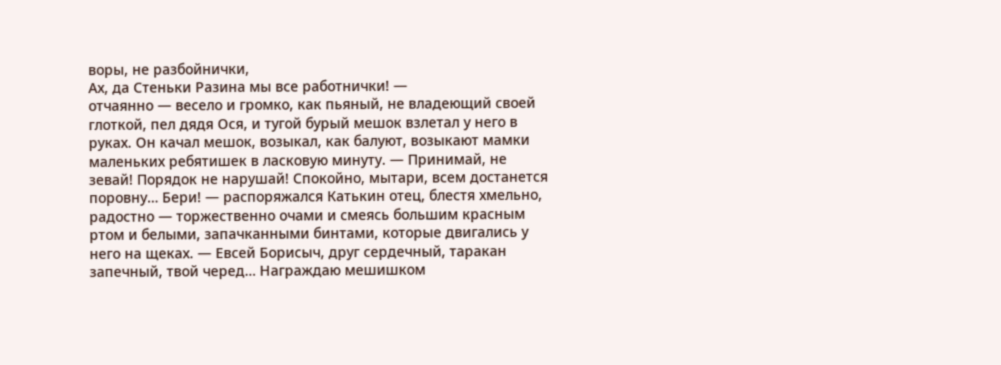воры, не разбойнички,
Ах, да Стеньки Разина мы все работнички! —
отчаянно — весело и громко, как пьяный, не владеющий своей глоткой, пел дядя Ося, и тугой бурый мешок взлетал у него в руках. Он качал мешок, возыкал, как балуют, возыкают мамки маленьких ребятишек в ласковую минуту. — Принимай, не зевай! Порядок не нарушай! Спокойно, мытари, всем достанется поровну… Бери! — распоряжался Катькин отец, блестя хмельно, радостно — торжественно очами и смеясь большим красным ртом и белыми, запачканными бинтами, которые двигались у него на щеках. — Евсей Борисыч, друг сердечный, таракан запечный, твой черед… Награждаю мешишком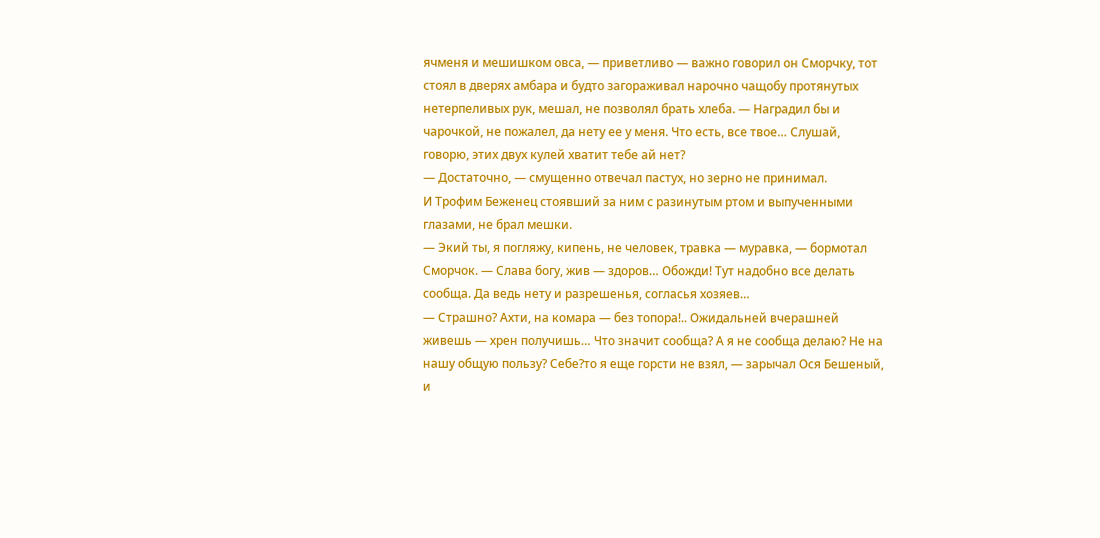ячменя и мешишком овса, — приветливо — важно говорил он Сморчку, тот стоял в дверях амбара и будто загораживал нарочно чащобу протянутых нетерпеливых рук, мешал, не позволял брать хлеба. — Наградил бы и чарочкой, не пожалел, да нету ее у меня. Что есть, все твое… Слушай, говорю, этих двух кулей хватит тебе ай нет?
— Достаточно, — смущенно отвечал пастух, но зерно не принимал.
И Трофим Беженец стоявший за ним с разинутым ртом и выпученными глазами, не брал мешки.
— Экий ты, я погляжу, кипень, не человек, травка — муравка, — бормотал Сморчок. — Слава богу, жив — здоров… Обожди! Тут надобно все делать сообща. Да ведь нету и разрешенья, согласья хозяев…
— Страшно? Ахти, на комара — без топора!.. Ожидальней вчерашней живешь — хрен получишь… Что значит сообща? А я не сообща делаю? Не на нашу общую пользу? Себе?то я еще горсти не взял, — зарычал Ося Бешеный, и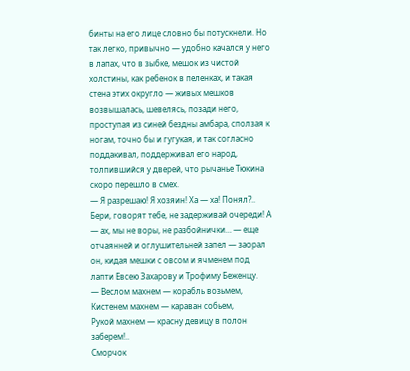бинты на его лице словно бы потускнели. Но так легко, привычно — удобно качался у него в лапах, что в зыбке, мешок из чистой холстины, как ребенок в пеленках, и такая стена этих округло — живых мешков возвышалась, шевелясь, позади него, проступая из синей бездны амбара, сползая к ногам, точно бы и гугукая, и так согласно поддакивал, поддерживал его народ, толпившийся у дверей, что рычанье Тюкина скоро перешло в смех.
— Я разрешаю! Я хозяин! Ха — ха! Понял?.. Бери, говорят тебе, не задерживай очереди! А — ах, мы не воры, не разбойнички… — еще отчаянней и оглушительней запел — заорал он, кидая мешки с овсом и ячменем под лапти Евсею Захарову и Трофиму Беженцу.
— Веслом махнем — корабль возьмем,
Кистенем махнем — караван собьем,
Рукой махнем — красну девицу в полон заберем!..
Сморчок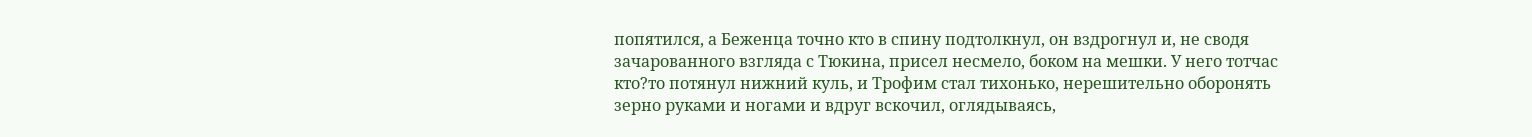попятился, а Беженца точно кто в спину подтолкнул, он вздрогнул и, не сводя зачарованного взгляда с Тюкина, присел несмело, боком на мешки. У него тотчас кто?то потянул нижний куль, и Трофим стал тихонько, нерешительно оборонять зерно руками и ногами и вдруг вскочил, оглядываясь,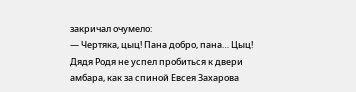закричал очумело:
— Чертяка, цыц! Пана добро, пана… Цыц!
Дядя Родя не успел пробиться к двери амбара, как за спиной Евсея Захарова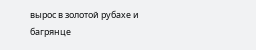вырос в золотой рубахе и багрянце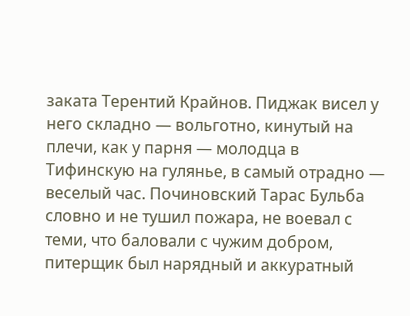заката Терентий Крайнов. Пиджак висел у него складно — вольготно, кинутый на плечи, как у парня — молодца в Тифинскую на гулянье, в самый отрадно — веселый час. Починовский Тарас Бульба словно и не тушил пожара, не воевал с теми, что баловали с чужим добром, питерщик был нарядный и аккуратный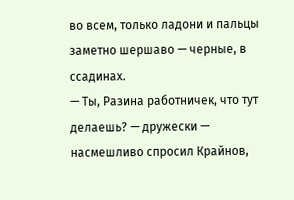во всем, только ладони и пальцы заметно шершаво — черные, в ссадинах.
— Ты, Разина работничек, что тут делаешь? — дружески — насмешливо спросил Крайнов,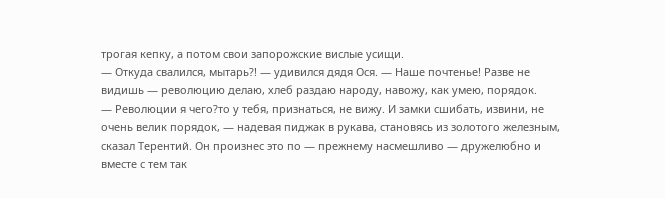трогая кепку, а потом свои запорожские вислые усищи.
— Откуда свалился, мытарь?! — удивился дядя Ося. — Наше почтенье! Разве не видишь — революцию делаю, хлеб раздаю народу, навожу, как умею, порядок.
— Революции я чего?то у тебя, признаться, не вижу. И замки сшибать, извини, не очень велик порядок, — надевая пиджак в рукава, становясь из золотого железным, сказал Терентий. Он произнес это по — прежнему насмешливо — дружелюбно и вместе с тем так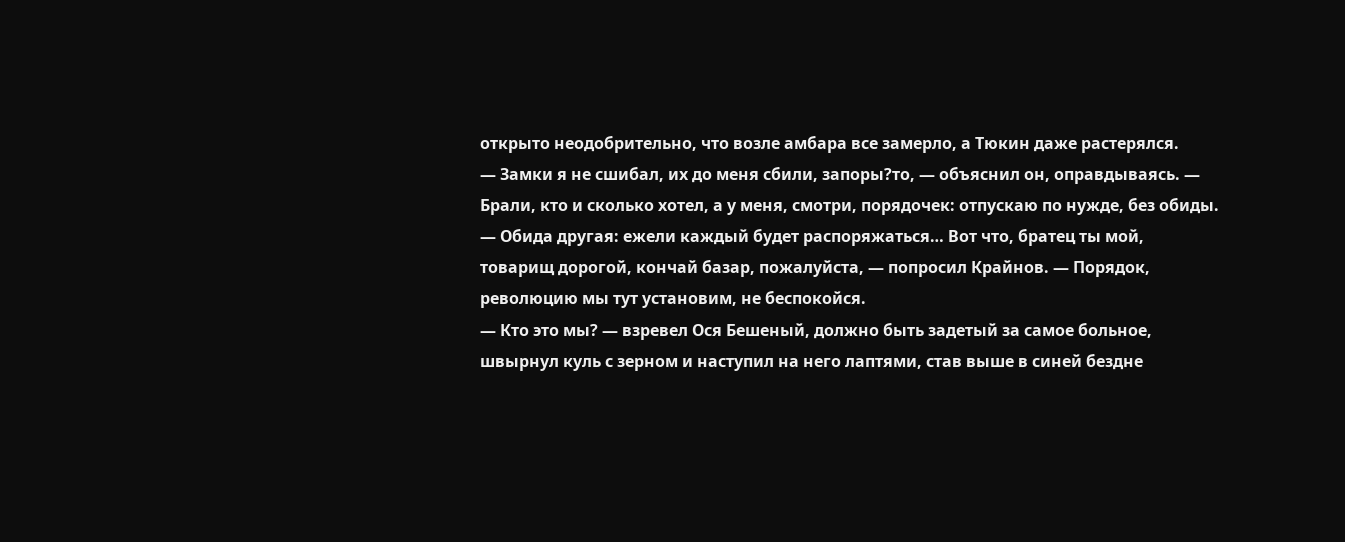открыто неодобрительно, что возле амбара все замерло, а Тюкин даже растерялся.
— Замки я не сшибал, их до меня сбили, запоры?то, — объяснил он, оправдываясь. — Брали, кто и сколько хотел, а у меня, смотри, порядочек: отпускаю по нужде, без обиды.
— Обида другая: ежели каждый будет распоряжаться… Вот что, братец ты мой, товарищ дорогой, кончай базар, пожалуйста, — попросил Крайнов. — Порядок, революцию мы тут установим, не беспокойся.
— Кто это мы? — взревел Ося Бешеный, должно быть задетый за самое больное, швырнул куль с зерном и наступил на него лаптями, став выше в синей бездне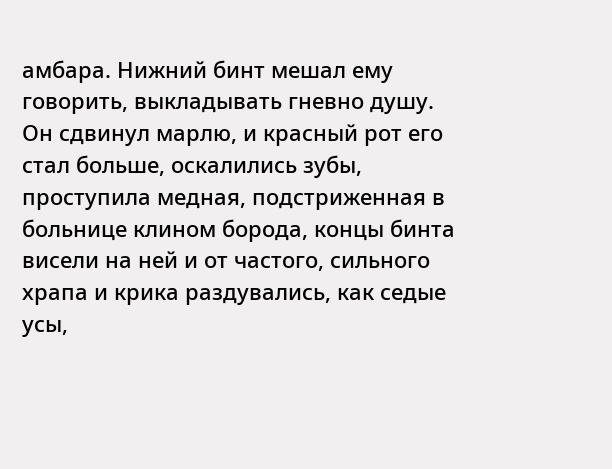амбара. Нижний бинт мешал ему говорить, выкладывать гневно душу. Он сдвинул марлю, и красный рот его стал больше, оскалились зубы, проступила медная, подстриженная в больнице клином борода, концы бинта висели на ней и от частого, сильного храпа и крика раздувались, как седые усы,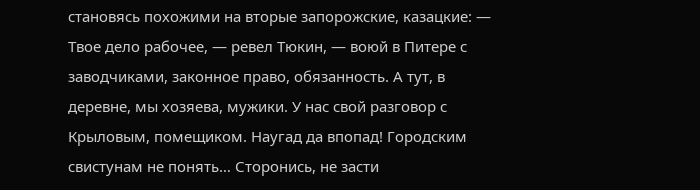становясь похожими на вторые запорожские, казацкие: — Твое дело рабочее, — ревел Тюкин, — воюй в Питере с заводчиками, законное право, обязанность. А тут, в деревне, мы хозяева, мужики. У нас свой разговор с Крыловым, помещиком. Наугад да впопад! Городским свистунам не понять… Сторонись, не засти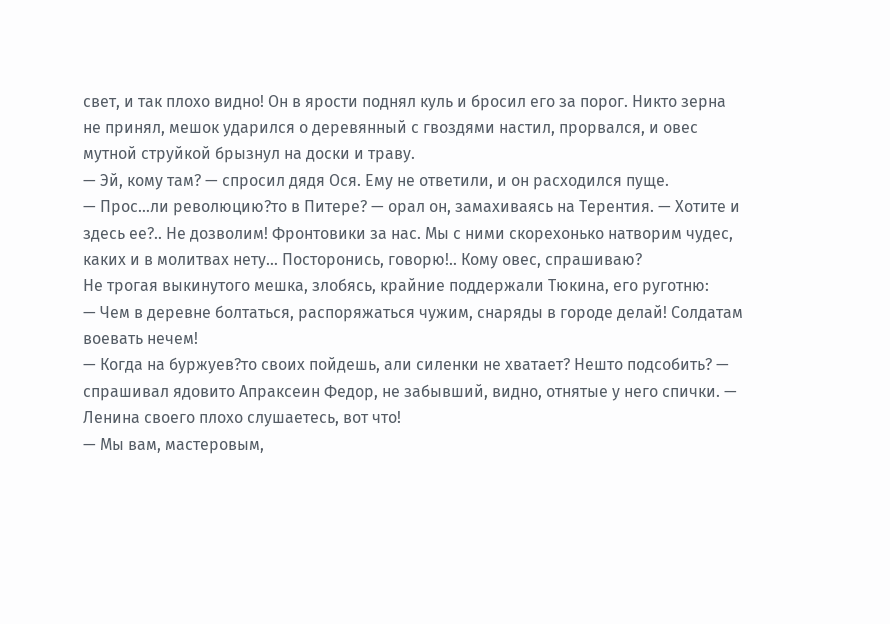свет, и так плохо видно! Он в ярости поднял куль и бросил его за порог. Никто зерна не принял, мешок ударился о деревянный с гвоздями настил, прорвался, и овес мутной струйкой брызнул на доски и траву.
— Эй, кому там? — спросил дядя Ося. Ему не ответили, и он расходился пуще.
— Прос…ли революцию?то в Питере? — орал он, замахиваясь на Терентия. — Хотите и здесь ее?.. Не дозволим! Фронтовики за нас. Мы с ними скорехонько натворим чудес, каких и в молитвах нету… Посторонись, говорю!.. Кому овес, спрашиваю?
Не трогая выкинутого мешка, злобясь, крайние поддержали Тюкина, его руготню:
— Чем в деревне болтаться, распоряжаться чужим, снаряды в городе делай! Солдатам воевать нечем!
— Когда на буржуев?то своих пойдешь, али силенки не хватает? Нешто подсобить? — спрашивал ядовито Апраксеин Федор, не забывший, видно, отнятые у него спички. — Ленина своего плохо слушаетесь, вот что!
— Мы вам, мастеровым,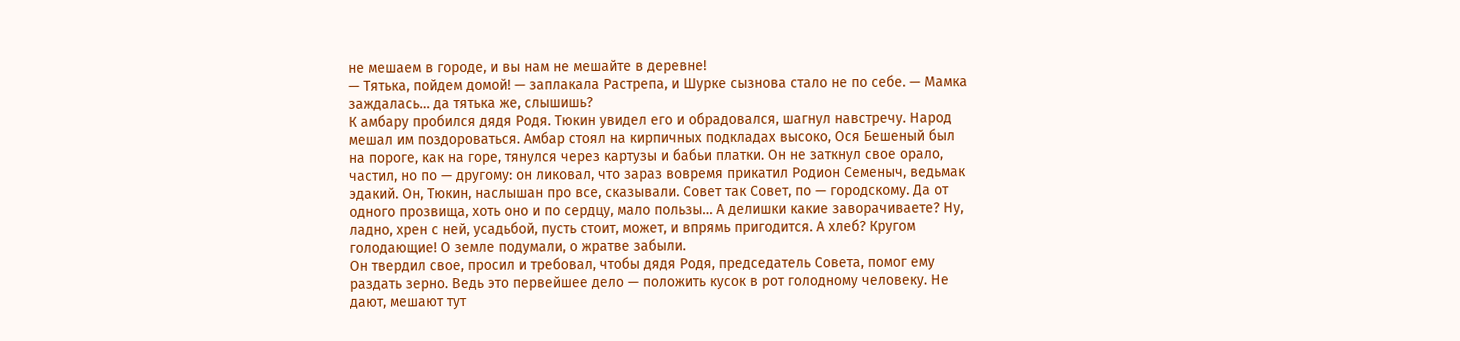не мешаем в городе, и вы нам не мешайте в деревне!
— Тятька, пойдем домой! — заплакала Растрепа, и Шурке сызнова стало не по себе. — Мамка заждалась… да тятька же, слышишь?
К амбару пробился дядя Родя. Тюкин увидел его и обрадовался, шагнул навстречу. Народ мешал им поздороваться. Амбар стоял на кирпичных подкладах высоко, Ося Бешеный был на пороге, как на горе, тянулся через картузы и бабьи платки. Он не заткнул свое орало, частил, но по — другому: он ликовал, что зараз вовремя прикатил Родион Семеныч, ведьмак эдакий. Он, Тюкин, наслышан про все, сказывали. Совет так Совет, по — городскому. Да от одного прозвища, хоть оно и по сердцу, мало пользы… А делишки какие заворачиваете? Ну, ладно, хрен с ней, усадьбой, пусть стоит, может, и впрямь пригодится. А хлеб? Кругом голодающие! О земле подумали, о жратве забыли.
Он твердил свое, просил и требовал, чтобы дядя Родя, председатель Совета, помог ему раздать зерно. Ведь это первейшее дело — положить кусок в рот голодному человеку. Не дают, мешают тут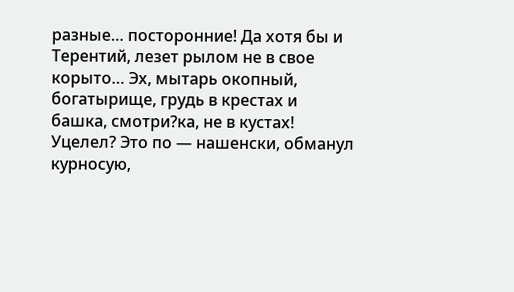разные… посторонние! Да хотя бы и Терентий, лезет рылом не в свое корыто… Эх, мытарь окопный, богатырище, грудь в крестах и башка, смотри?ка, не в кустах! Уцелел? Это по — нашенски, обманул курносую,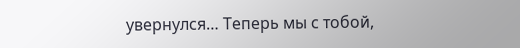увернулся… Теперь мы с тобой,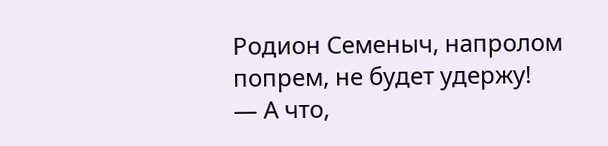Родион Семеныч, напролом попрем, не будет удержу!
— А что,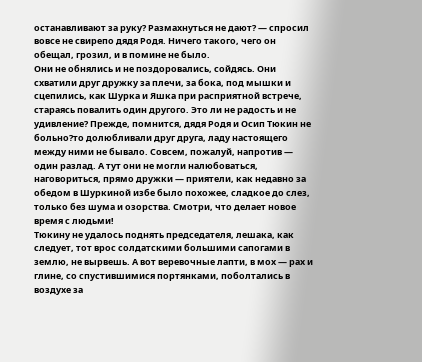останавливают за руку? Размахнуться не дают? — спросил вовсе не свирепо дядя Родя. Ничего такого, чего он обещал, грозил, и в помине не было.
Они не обнялись и не поздоровались, сойдясь. Они схватили друг дружку за плечи, за бока, под мышки и сцепились, как Шурка и Яшка при расприятной встрече, стараясь повалить один другого. Это ли не радость и не удивление? Прежде, помнится, дядя Родя и Осип Тюкин не больно?то долюбливали друг друга, ладу настоящего между ними не бывало. Совсем, пожалуй, напротив — один разлад. А тут они не могли налюбоваться, наговориться, прямо дружки — приятели, как недавно за обедом в Шуркиной избе было похожее, сладкое до слез, только без шума и озорства. Смотри, что делает новое время с людьми!
Тюкину не удалось поднять председателя, лешака, как следует, тот врос солдатскими большими сапогами в землю, не вырвешь. А вот веревочные лапти, в мох — рах и глине, со спустившимися портянками, поболтались в воздухе за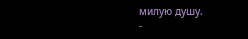милую душу.
-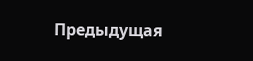Предыдущая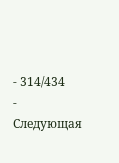- 314/434
- Следующая